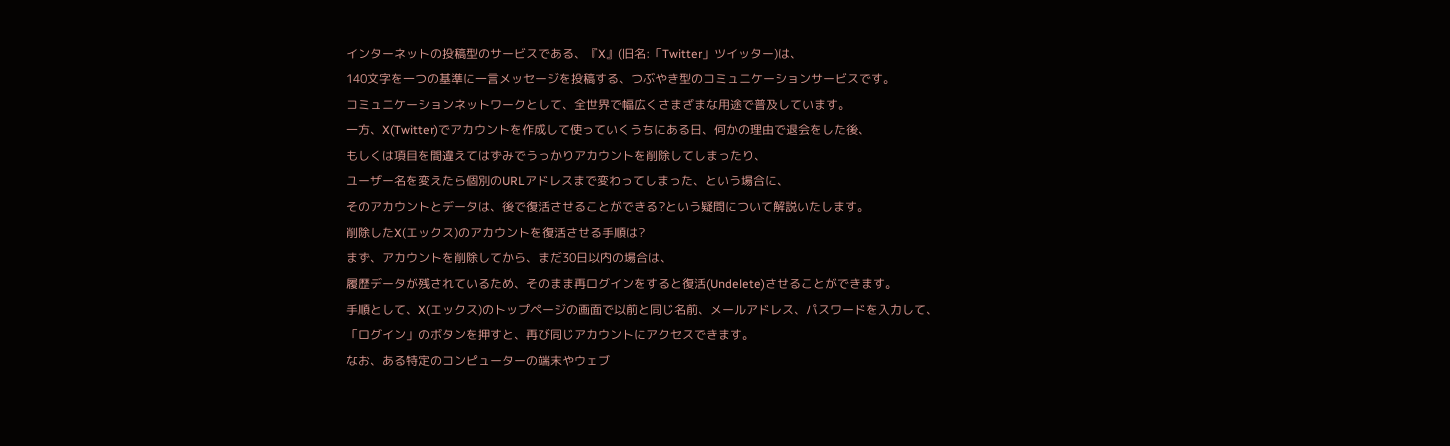インターネットの投稿型のサービスである、『X』(旧名:「Twitter」ツイッター)は、
140文字を一つの基準に一言メッセージを投稿する、つぶやき型のコミュニケーションサービスです。
コミュニケーションネットワークとして、全世界で幅広くさまざまな用途で普及しています。
一方、X(Twitter)でアカウントを作成して使っていくうちにある日、何かの理由で退会をした後、
もしくは項目を間違えてはずみでうっかりアカウントを削除してしまったり、
ユーザー名を変えたら個別のURLアドレスまで変わってしまった、という場合に、
そのアカウントとデータは、後で復活させることができる?という疑問について解説いたします。
削除したX(エックス)のアカウントを復活させる手順は?
まず、アカウントを削除してから、まだ30日以内の場合は、
履歴データが残されているため、そのまま再ログインをすると復活(Undelete)させることができます。
手順として、X(エックス)のトップページの画面で以前と同じ名前、メールアドレス、パスワードを入力して、
「ログイン」のボタンを押すと、再び同じアカウントにアクセスできます。
なお、ある特定のコンピューターの端末やウェブ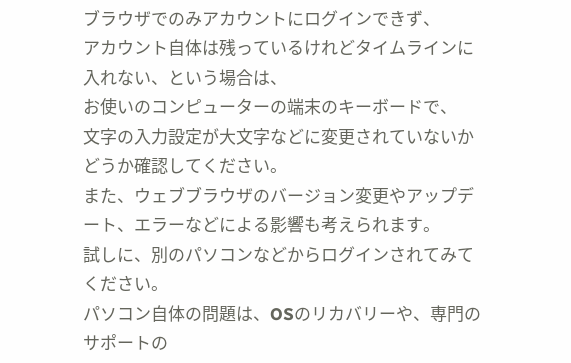ブラウザでのみアカウントにログインできず、
アカウント自体は残っているけれどタイムラインに入れない、という場合は、
お使いのコンピューターの端末のキーボードで、
文字の入力設定が大文字などに変更されていないかどうか確認してください。
また、ウェブブラウザのバージョン変更やアップデート、エラーなどによる影響も考えられます。
試しに、別のパソコンなどからログインされてみてください。
パソコン自体の問題は、OSのリカバリーや、専門のサポートの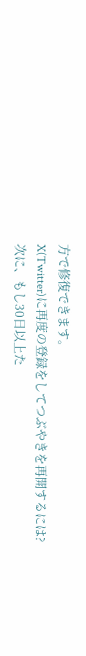方で修復できます。
X(Twitter)に再度の登録をしてつぶやきを再開するには?
次に、もし30日以上た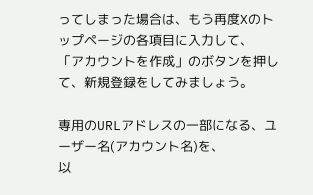ってしまった場合は、もう再度Xのトップページの各項目に入力して、
「アカウントを作成」のボタンを押して、新規登録をしてみましょう。

専用のURLアドレスの一部になる、ユーザー名(アカウント名)を、
以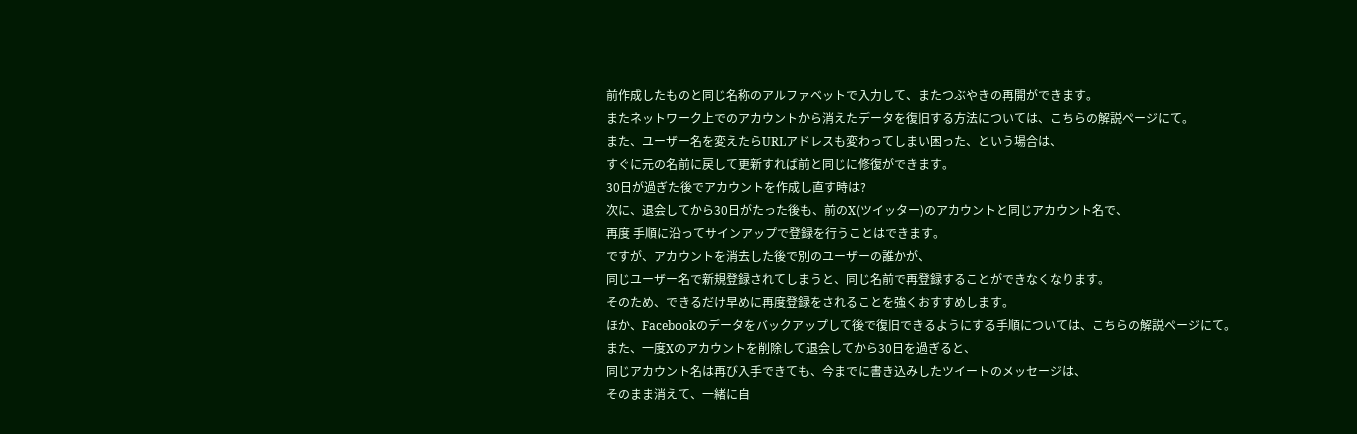前作成したものと同じ名称のアルファベットで入力して、またつぶやきの再開ができます。
またネットワーク上でのアカウントから消えたデータを復旧する方法については、こちらの解説ページにて。
また、ユーザー名を変えたらURLアドレスも変わってしまい困った、という場合は、
すぐに元の名前に戻して更新すれば前と同じに修復ができます。
30日が過ぎた後でアカウントを作成し直す時は?
次に、退会してから30日がたった後も、前のX(ツイッター)のアカウントと同じアカウント名で、
再度 手順に沿ってサインアップで登録を行うことはできます。
ですが、アカウントを消去した後で別のユーザーの誰かが、
同じユーザー名で新規登録されてしまうと、同じ名前で再登録することができなくなります。
そのため、できるだけ早めに再度登録をされることを強くおすすめします。
ほか、Facebookのデータをバックアップして後で復旧できるようにする手順については、こちらの解説ページにて。
また、一度Xのアカウントを削除して退会してから30日を過ぎると、
同じアカウント名は再び入手できても、今までに書き込みしたツイートのメッセージは、
そのまま消えて、一緒に自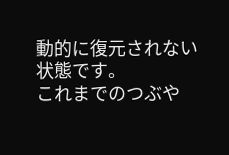動的に復元されない状態です。
これまでのつぶや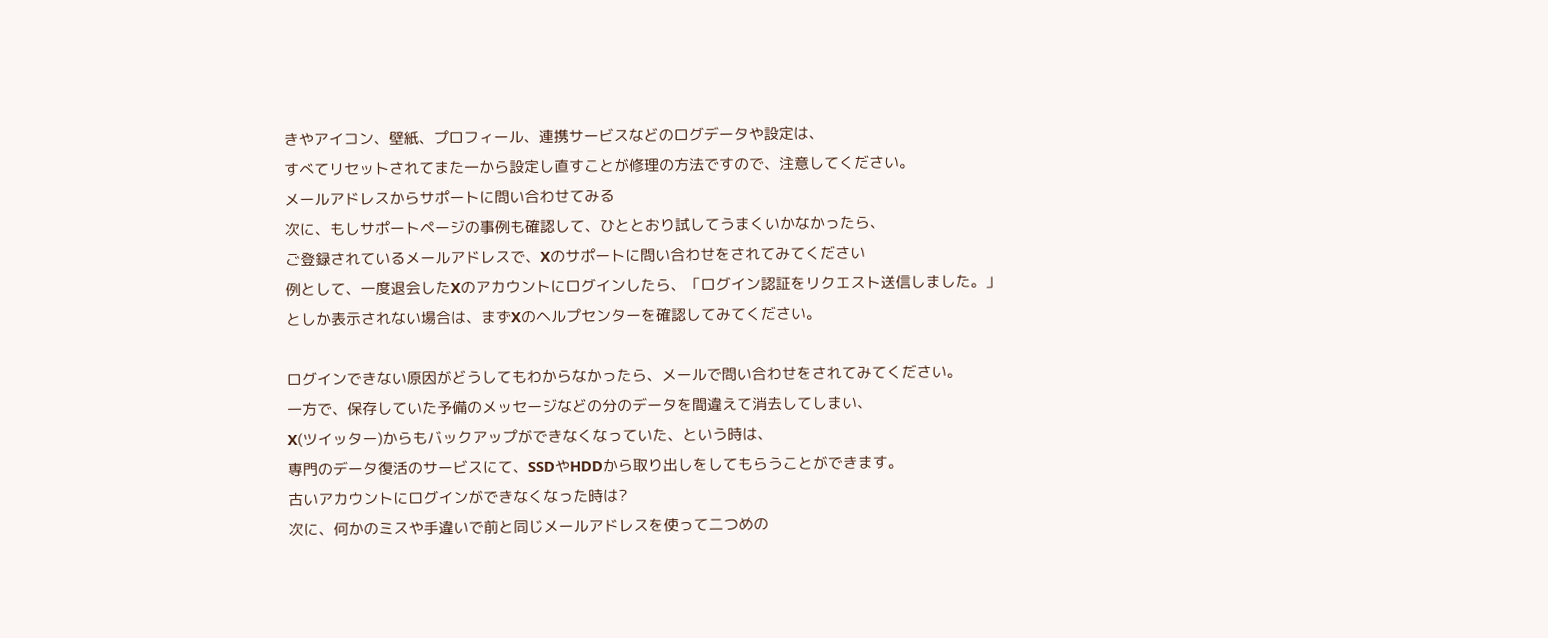きやアイコン、壁紙、プロフィール、連携サービスなどのログデータや設定は、
すべてリセットされてまた一から設定し直すことが修理の方法ですので、注意してください。
メールアドレスからサポートに問い合わせてみる
次に、もしサポートページの事例も確認して、ひととおり試してうまくいかなかったら、
ご登録されているメールアドレスで、Xのサポートに問い合わせをされてみてください
例として、一度退会したXのアカウントにログインしたら、「ログイン認証をリクエスト送信しました。」
としか表示されない場合は、まずXのヘルプセンターを確認してみてください。

ログインできない原因がどうしてもわからなかったら、メールで問い合わせをされてみてください。
一方で、保存していた予備のメッセージなどの分のデータを間違えて消去してしまい、
X(ツイッター)からもバックアップができなくなっていた、という時は、
専門のデータ復活のサービスにて、SSDやHDDから取り出しをしてもらうことができます。
古いアカウントにログインができなくなった時は?
次に、何かのミスや手違いで前と同じメールアドレスを使って二つめの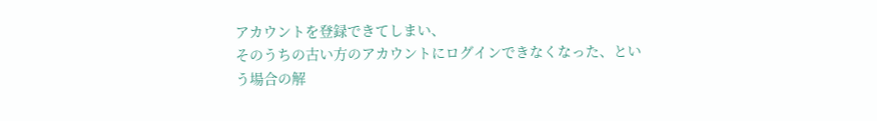アカウントを登録できてしまい、
そのうちの古い方のアカウントにログインできなくなった、という場合の解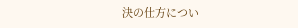決の仕方につい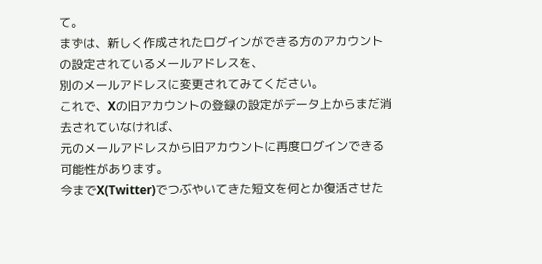て。
まずは、新しく作成されたログインができる方のアカウントの設定されているメールアドレスを、
別のメールアドレスに変更されてみてください。
これで、Xの旧アカウントの登録の設定がデータ上からまだ消去されていなければ、
元のメールアドレスから旧アカウントに再度ログインできる可能性があります。
今までX(Twitter)でつぶやいてきた短文を何とか復活させた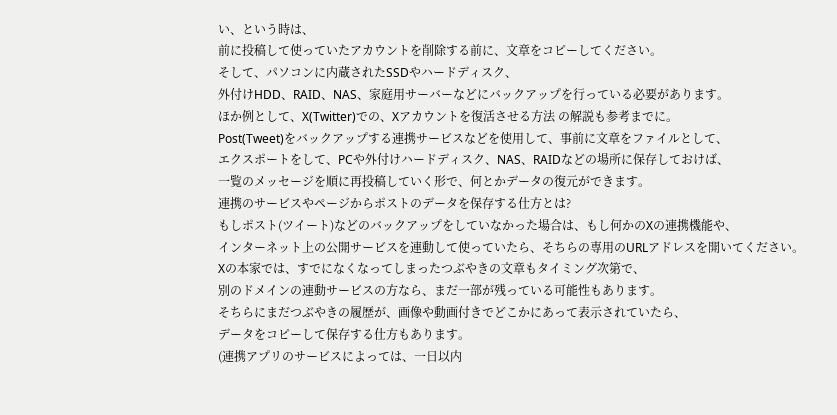い、という時は、
前に投稿して使っていたアカウントを削除する前に、文章をコピーしてください。
そして、パソコンに内蔵されたSSDやハードディスク、
外付けHDD、RAID、NAS、家庭用サーバーなどにバックアップを行っている必要があります。
ほか例として、X(Twitter)での、Xアカウントを復活させる方法 の解説も参考までに。
Post(Tweet)をバックアップする連携サービスなどを使用して、事前に文章をファイルとして、
エクスポートをして、PCや外付けハードディスク、NAS、RAIDなどの場所に保存しておけば、
一覧のメッセージを順に再投稿していく形で、何とかデータの復元ができます。
連携のサービスやページからポストのデータを保存する仕方とは?
もしポスト(ツイート)などのバックアップをしていなかった場合は、もし何かのXの連携機能や、
インターネット上の公開サービスを連動して使っていたら、そちらの専用のURLアドレスを開いてください。
Xの本家では、すでになくなってしまったつぶやきの文章もタイミング次第で、
別のドメインの連動サービスの方なら、まだ一部が残っている可能性もあります。
そちらにまだつぶやきの履歴が、画像や動画付きでどこかにあって表示されていたら、
データをコピーして保存する仕方もあります。
(連携アプリのサービスによっては、一日以内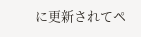に更新されてペ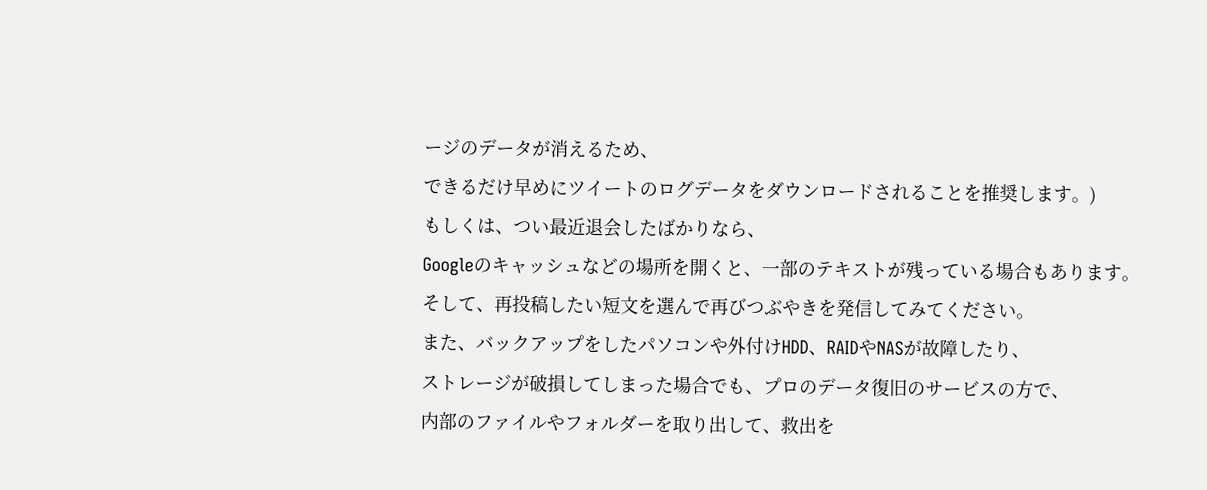ージのデータが消えるため、
できるだけ早めにツイートのログデータをダウンロードされることを推奨します。)
もしくは、つい最近退会したばかりなら、
Googleのキャッシュなどの場所を開くと、一部のテキストが残っている場合もあります。
そして、再投稿したい短文を選んで再びつぶやきを発信してみてください。
また、バックアップをしたパソコンや外付けHDD、RAIDやNASが故障したり、
ストレージが破損してしまった場合でも、プロのデータ復旧のサービスの方で、
内部のファイルやフォルダーを取り出して、救出を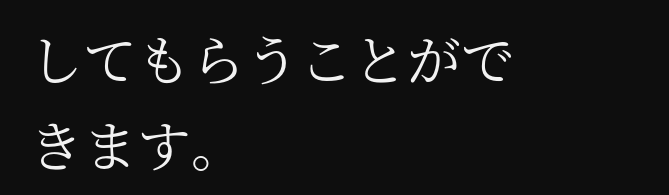してもらうことができます。